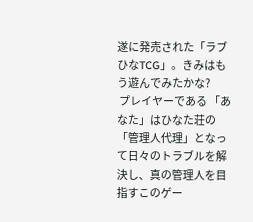遂に発売された「ラブひなTCG」。きみはもう遊んでみたかな?
 プレイヤーである 「あなた」はひなた荘の「管理人代理」となって日々のトラブルを解決し、真の管理人を目指すこのゲー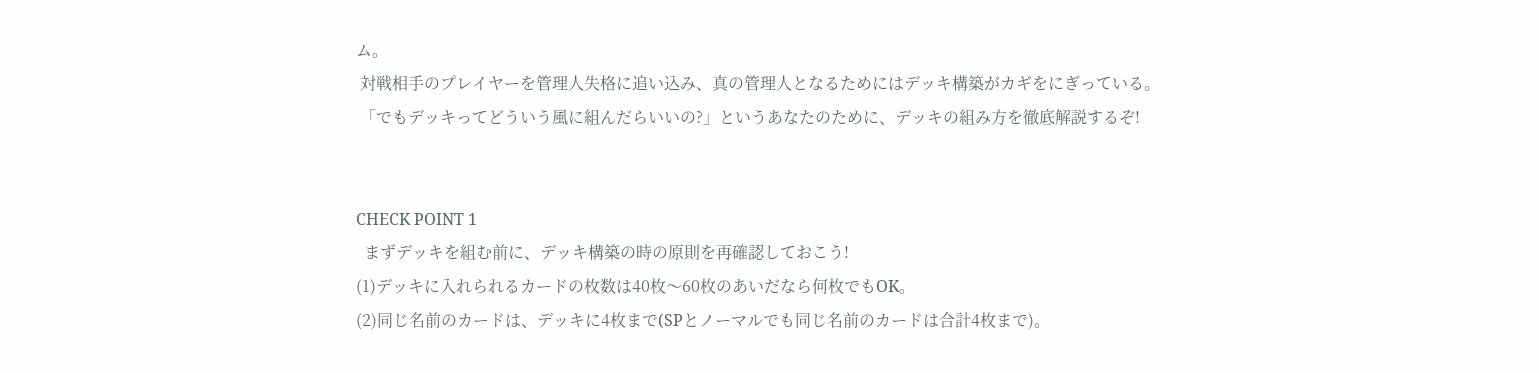ム。
 対戦相手のプレイヤーを管理人失格に追い込み、真の管理人となるためにはデッキ構築がカギをにぎっている。
 「でもデッキってどういう風に組んだらいいの?」というあなたのために、デッキの組み方を徹底解説するぞ!


CHECK POINT 1
  まずデッキを組む前に、デッキ構築の時の原則を再確認しておこう!
(1)デッキに入れられるカードの枚数は40枚〜60枚のあいだなら何枚でもOK。
(2)同じ名前のカードは、デッキに4枚まで(SPとノーマルでも同じ名前のカードは合計4枚まで)。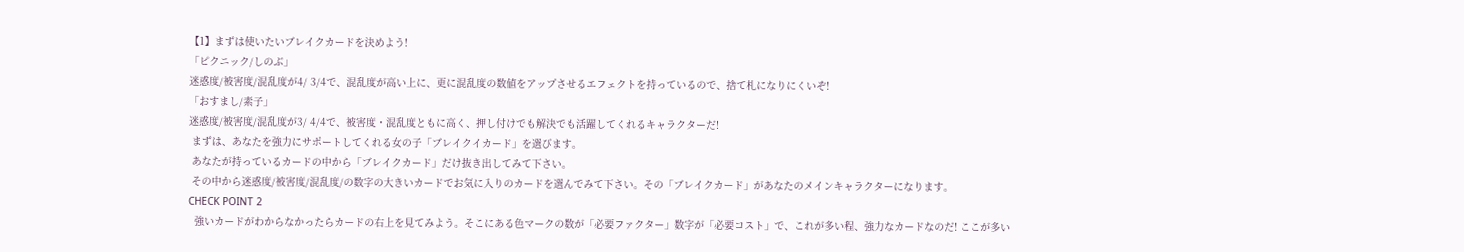【1】まずは使いたいブレイクカードを決めよう!
「ピクニック/しのぶ」
迷惑度/被害度/混乱度が4/ 3/4で、混乱度が高い上に、更に混乱度の数値をアップさせるエフェクトを持っているので、捨て札になりにくいぞ!
「おすまし/素子」
迷惑度/被害度/混乱度が3/ 4/4で、被害度・混乱度ともに高く、押し付けでも解決でも活躍してくれるキャラクターだ!
 まずは、あなたを強力にサポートしてくれる女の子「ブレイクイカード」を選びます。
 あなたが持っているカードの中から「ブレイクカード」だけ抜き出してみて下さい。
 その中から迷惑度/被害度/混乱度/の数字の大きいカードでお気に入りのカードを選んでみて下さい。その「ブレイクカード」があなたのメインキャラクターになります。
CHECK POINT 2
  強いカードがわからなかったらカードの右上を見てみよう。そこにある色マークの数が「必要ファクター」数字が「必要コスト」で、これが多い程、強力なカードなのだ! ここが多い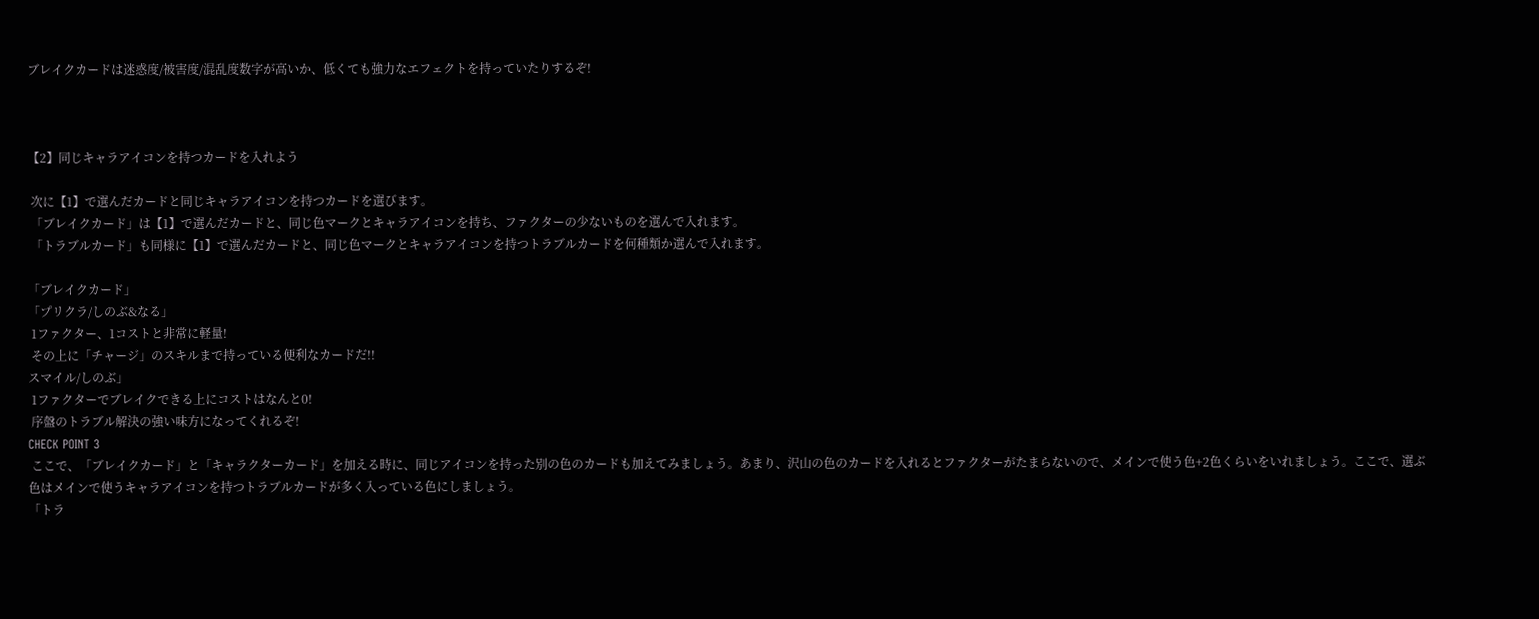ブレイクカードは迷惑度/被害度/混乱度数字が高いか、低くても強力なエフェクトを持っていたりするぞ!



【2】同じキャラアイコンを持つカードを入れよう

 次に【1】で選んだカードと同じキャラアイコンを持つカードを選びます。
 「ブレイクカード」は【1】で選んだカードと、同じ色マークとキャラアイコンを持ち、ファクターの少ないものを選んで入れます。
 「トラブルカード」も同様に【1】で選んだカードと、同じ色マークとキャラアイコンを持つトラブルカードを何種類か選んで入れます。

「ブレイクカード」
「プリクラ/しのぶ&なる」
 1ファクター、1コストと非常に軽量!
 その上に「チャージ」のスキルまで持っている便利なカードだ!!
スマイル/しのぶ」
 1ファクターでブレイクできる上にコストはなんと0!
 序盤のトラブル解決の強い味方になってくれるぞ!
CHECK POINT 3
 ここで、「ブレイクカード」と「キャラクターカード」を加える時に、同じアイコンを持った別の色のカードも加えてみましょう。あまり、沢山の色のカードを入れるとファクターがたまらないので、メインで使う色+2色くらいをいれましょう。ここで、選ぶ色はメインで使うキャラアイコンを持つトラブルカードが多く入っている色にしましょう。
「トラ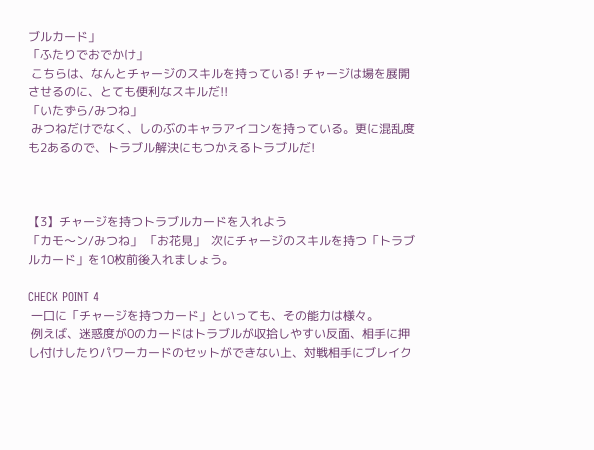ブルカード」
「ふたりでおでかけ」
 こちらは、なんとチャージのスキルを持っている! チャージは場を展開させるのに、とても便利なスキルだ!!
「いたずら/みつね」
 みつねだけでなく、しのぶのキャラアイコンを持っている。更に混乱度も2あるので、トラブル解決にもつかえるトラブルだ!



【3】チャージを持つトラブルカードを入れよう
「カモ〜ン/みつね」 「お花見」  次にチャージのスキルを持つ「トラブルカード」を10枚前後入れましょう。

CHECK POINT 4
 一口に「チャージを持つカード」といっても、その能力は様々。
 例えば、迷惑度が0のカードはトラブルが収拾しやすい反面、相手に押し付けしたりパワーカードのセットができない上、対戦相手にブレイク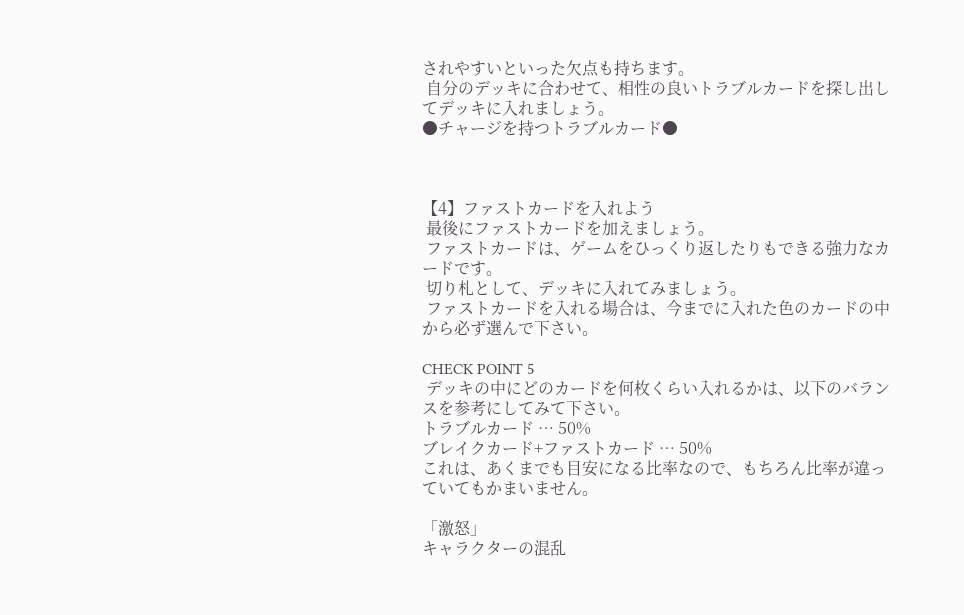されやすいといった欠点も持ちます。
 自分のデッキに合わせて、相性の良いトラブルカードを探し出してデッキに入れましょう。
●チャージを持つトラブルカード●



【4】ファストカードを入れよう
 最後にファストカードを加えましょう。
 ファストカードは、ゲームをひっくり返したりもできる強力なカードです。
 切り札として、デッキに入れてみましょう。
 ファストカードを入れる場合は、今までに入れた色のカードの中から必ず選んで下さい。

CHECK POINT 5
 デッキの中にどのカードを何枚くらい入れるかは、以下のバランスを参考にしてみて下さい。
トラブルカード … 50%
ブレイクカード+ファストカード … 50%
これは、あくまでも目安になる比率なので、もちろん比率が違っていてもかまいません。

「激怒」
キャラクターの混乱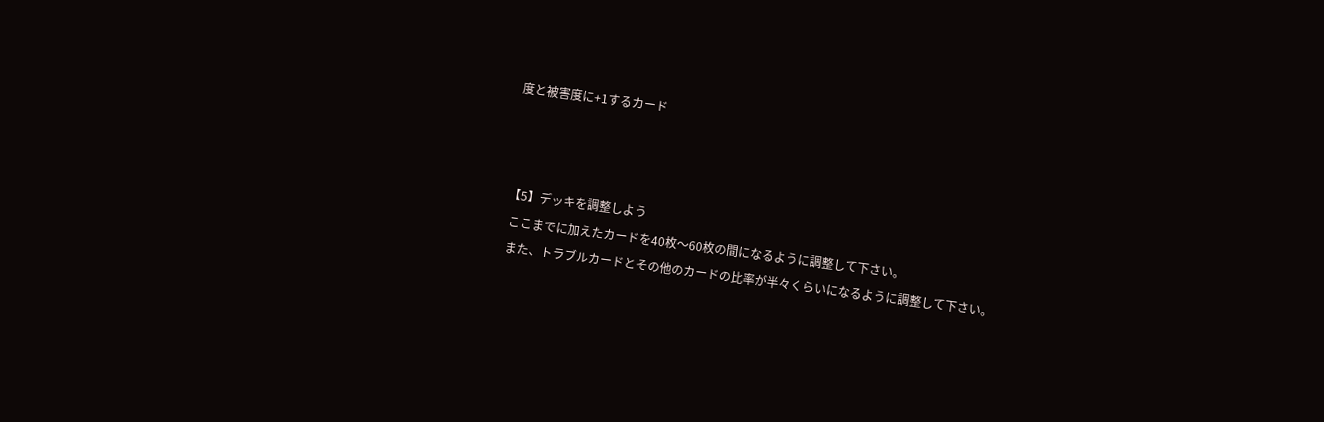度と被害度に+1するカード



【5】デッキを調整しよう
 ここまでに加えたカードを40枚〜60枚の間になるように調整して下さい。
 また、トラブルカードとその他のカードの比率が半々くらいになるように調整して下さい。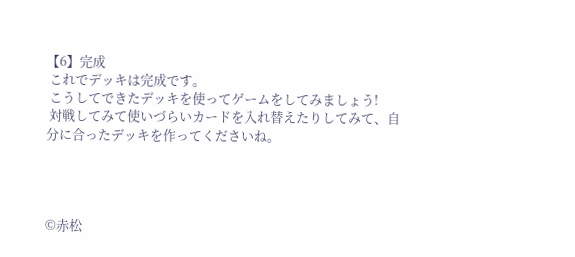【6】完成
 これでデッキは完成です。
 こうしてできたデッキを使ってゲームをしてみましょう!
 対戦してみて使いづらいカードを入れ替えたりしてみて、自分に合ったデッキを作ってくださいね。




©赤松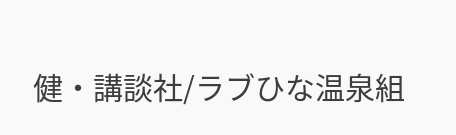健・講談社/ラブひな温泉組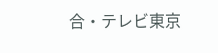合・テレビ東京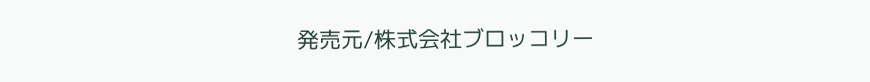発売元/株式会社ブロッコリー